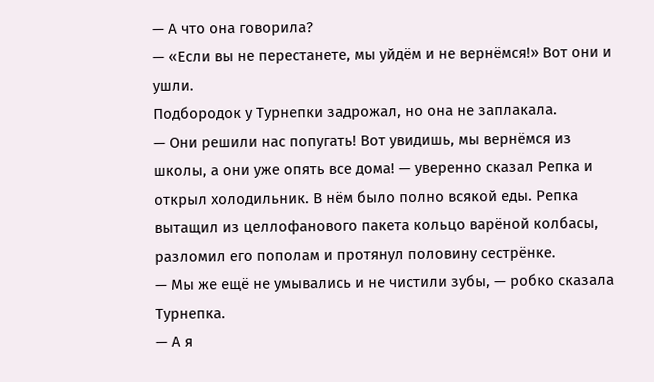— А что она говорила?
— «Если вы не перестанете, мы уйдём и не вернёмся!» Вот они и ушли.
Подбородок у Турнепки задрожал, но она не заплакала.
— Они решили нас попугать! Вот увидишь, мы вернёмся из школы, а они уже опять все дома! — уверенно сказал Репка и открыл холодильник. В нём было полно всякой еды. Репка вытащил из целлофанового пакета кольцо варёной колбасы, разломил его пополам и протянул половину сестрёнке.
— Мы же ещё не умывались и не чистили зубы, — робко сказала Турнепка.
— А я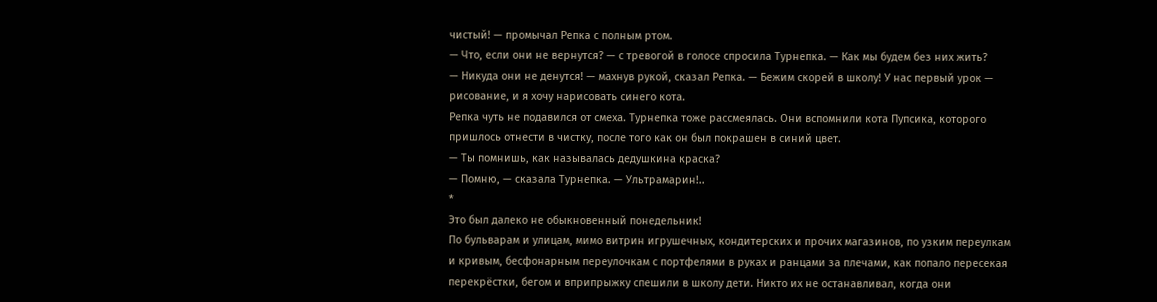чистый! — промычал Репка с полным ртом.
— Что, если они не вернутся? — с тревогой в голосе спросила Турнепка. — Как мы будем без них жить?
— Никуда они не денутся! — махнув рукой, сказал Репка. — Бежим скорей в школу! У нас первый урок — рисование, и я хочу нарисовать синего кота.
Репка чуть не подавился от смеха. Турнепка тоже рассмеялась. Они вспомнили кота Пупсика, которого пришлось отнести в чистку, после того как он был покрашен в синий цвет.
— Ты помнишь, как называлась дедушкина краска?
— Помню, — сказала Турнепка. — Ультрамарин!..
*
Это был далеко не обыкновенный понедельник!
По бульварам и улицам, мимо витрин игрушечных, кондитерских и прочих магазинов, по узким переулкам и кривым, бесфонарным переулочкам с портфелями в руках и ранцами за плечами, как попало пересекая перекрёстки, бегом и вприпрыжку спешили в школу дети. Никто их не останавливал, когда они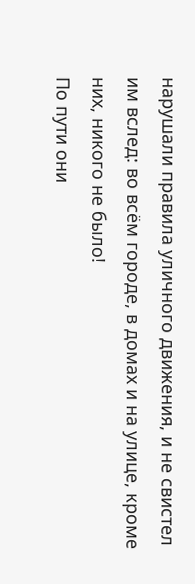нарушали правила уличного движения, и не свистел им вслед: во всём городе, в домах и на улице, кроме них, никого не было!
По пути они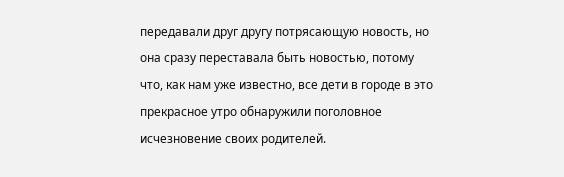передавали друг другу потрясающую новость, но она сразу переставала быть новостью, потому что, как нам уже известно, все дети в городе в это прекрасное утро обнаружили поголовное исчезновение своих родителей.